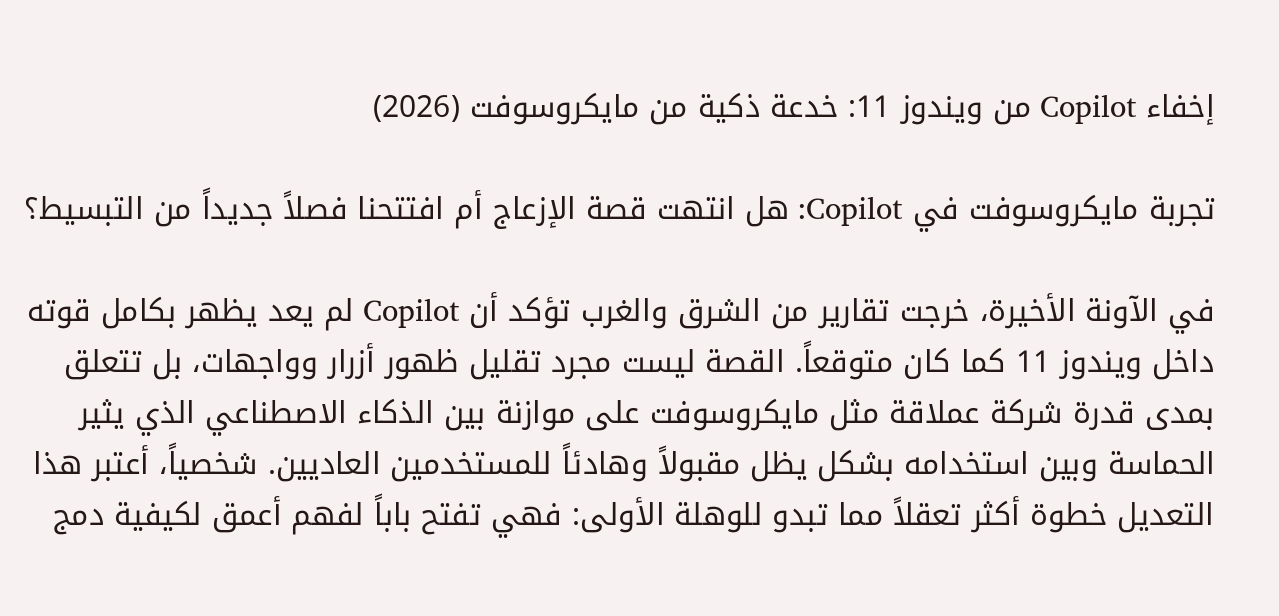إخفاء Copilot من ويندوز 11: خدعة ذكية من مايكروسوفت (2026)

تجربة مايكروسوفت في Copilot: هل انتهت قصة الإزعاج أم افتتحنا فصلاً جديداً من التبسيط؟

في الآونة الأخيرة، خرجت تقارير من الشرق والغرب تؤكد أن Copilot لم يعد يظهر بكامل قوته داخل ويندوز 11 كما كان متوقعاً. القصة ليست مجرد تقليل ظهور أزرار وواجهات، بل تتعلق بمدى قدرة شركة عملاقة مثل مايكروسوفت على موازنة بين الذكاء الاصطناعي الذي يثير الحماسة وبين استخدامه بشكل يظل مقبولاً وهادئاً للمستخدمين العاديين. شخصياً، أعتبر هذا التعديل خطوة أكثر تعقلاً مما تبدو للوهلة الأولى: فهي تفتح باباً لفهم أعمق لكيفية دمج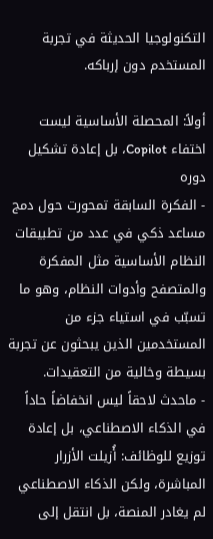التكنولوجيا الحديثة في تجربة المستخدم دون إرباكه.

أولاً: المحصلة الأساسية ليست اختفاء Copilot، بل إعادة تشكيل دوره
- الفكرة السابقة تمحورت حول دمج مساعد ذكي في عدد من تطبيقات النظام الأساسية مثل المفكرة والمتصفح وأدوات النظام، وهو ما تسبّب في استياء جزء من المستخدمين الذين يبحثون عن تجربة بسيطة وخالية من التعقيدات.
- ماحدث لاحقاً ليس انخفاضاً حاداً في الذكاء الاصطناعي، بل إعادة توزيع للوظائف: أُزيلت الأزرار المباشرة، ولكن الذكاء الاصطناعي لم يغادر المنصة، بل انتقل إلى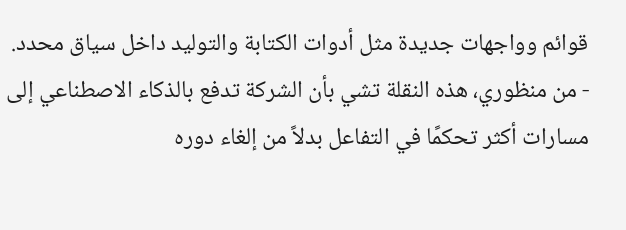قوائم وواجهات جديدة مثل أدوات الكتابة والتوليد داخل سياق محدد.
- من منظوري، هذه النقلة تشي بأن الشركة تدفع بالذكاء الاصطناعي إلى مسارات أكثر تحكمًا في التفاعل بدلاً من إلغاء دوره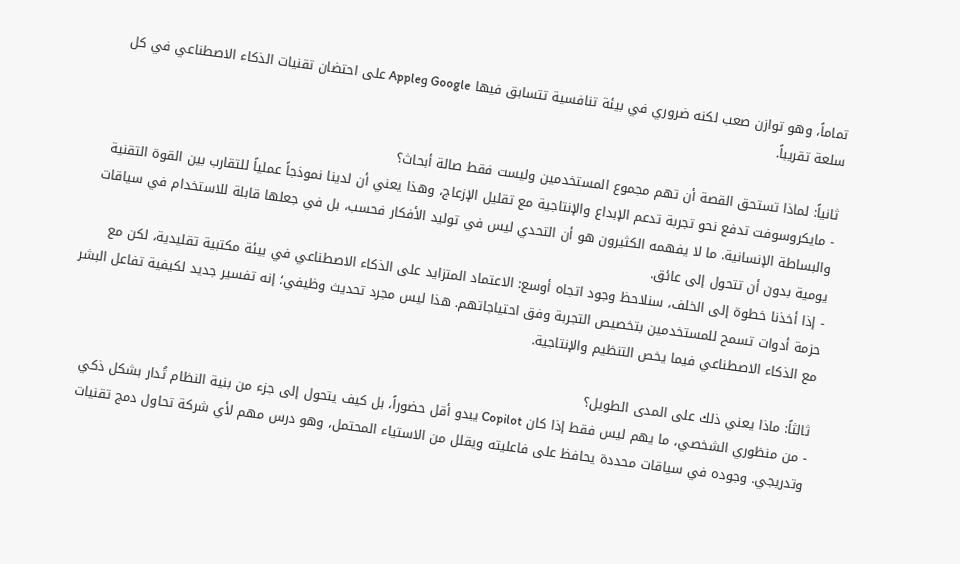تماماً، وهو توازن صعب لكنه ضروري في بيئة تنافسية تتسابق فيها Google وApple على احتضان تقنيات الذكاء الاصطناعي في كل سلعة تقريباً.

ثانياً: لماذا تستحق القصة أن تهم مجموع المستخدمين وليست فقط صالة أبحاث؟
- مايكروسوفت تدفع نحو تجربة تدعم الإبداع والإنتاجية مع تقليل الإزعاج، وهذا يعني أن لدينا نموذجاً عملياً للتقارب بين القوة التقنية والبساطة الإنسانية. ما لا يفهمه الكثيرون هو أن التحدي ليس في توليد الأفكار فحسب، بل في جعلها قابلة للاستخدام في سياقات يومية بدون أن تتحول إلى عائق.
- إذا أخذنا خطوة إلى الخلف، سنلاحظ وجود اتجاه أوسع: الاعتماد المتزايد على الذكاء الاصطناعي في بيئة مكتبية تقليدية، لكن مع حزمة أدوات تسمح للمستخدمين بتخصيص التجربة وفق احتياجاتهم. هذا ليس مجرد تحديث وظيفي؛ إنه تفسير جديد لكيفية تفاعل البشر مع الذكاء الاصطناعي فيما يخص التنظيم والإنتاجية.

ثالثاً: ماذا يعني ذلك على المدى الطويل؟
- من منظوري الشخصي، ما يهم ليس فقط إذا كان Copilot يبدو أقل حضوراً، بل كيف يتحول إلى جزء من بنية النظام تُدار بشكل ذكي وتدريجي. وجوده في سياقات محددة يحافظ على فاعليته ويقلل من الاستياء المحتمل، وهو درس مهم لأي شركة تحاول دمج تقنيات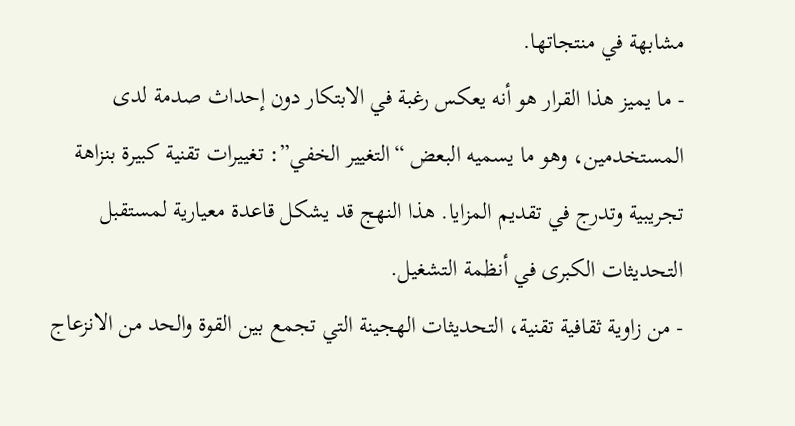مشابهة في منتجاتها.
- ما يميز هذا القرار هو أنه يعكس رغبة في الابتكار دون إحداث صدمة لدى المستخدمين، وهو ما يسميه البعض “التغيير الخفي”: تغييرات تقنية كبيرة بنزاهة تجريبية وتدرج في تقديم المزايا. هذا النهج قد يشكل قاعدة معيارية لمستقبل التحديثات الكبرى في أنظمة التشغيل.
- من زاوية ثقافية تقنية، التحديثات الهجينة التي تجمع بين القوة والحد من الانزعاج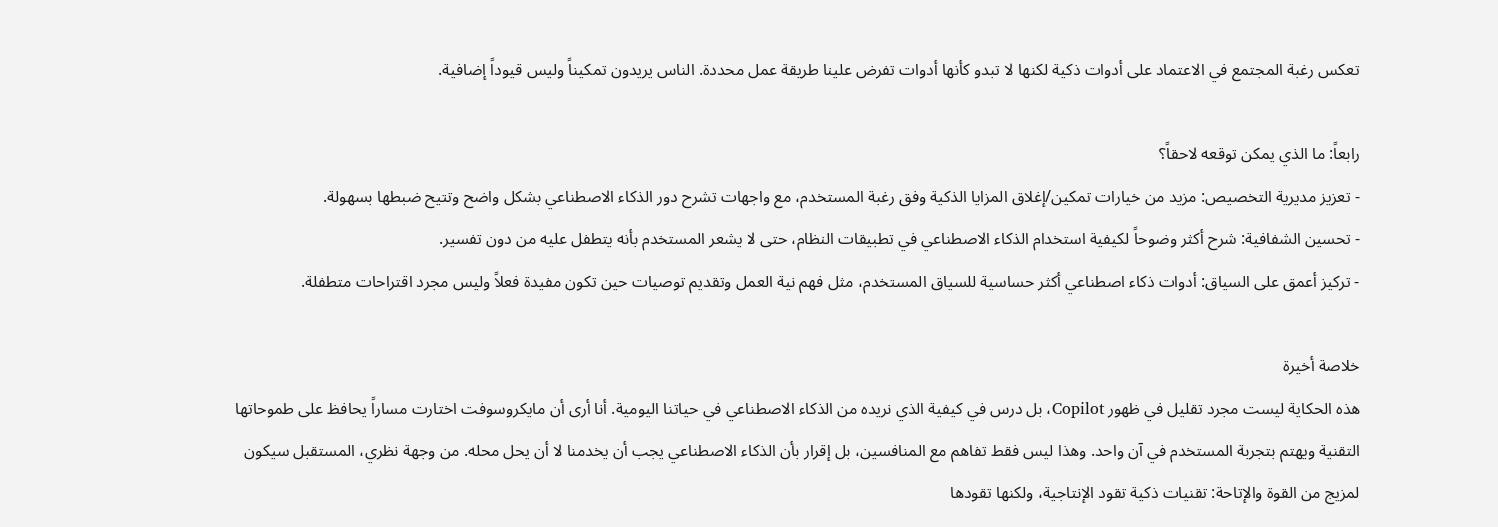تعكس رغبة المجتمع في الاعتماد على أدوات ذكية لكنها لا تبدو كأنها أدوات تفرض علينا طريقة عمل محددة. الناس يريدون تمكيناً وليس قيوداً إضافية.

رابعاً: ما الذي يمكن توقعه لاحقاً؟
- تعزيز مديرية التخصيص: مزيد من خيارات تمكين/إغلاق المزايا الذكية وفق رغبة المستخدم، مع واجهات تشرح دور الذكاء الاصطناعي بشكل واضح وتتيح ضبطها بسهولة.
- تحسين الشفافية: شرح أكثر وضوحاً لكيفية استخدام الذكاء الاصطناعي في تطبيقات النظام، حتى لا يشعر المستخدم بأنه يتطفل عليه من دون تفسير.
- تركيز أعمق على السياق: أدوات ذكاء اصطناعي أكثر حساسية للسياق المستخدم، مثل فهم نية العمل وتقديم توصيات حين تكون مفيدة فعلاً وليس مجرد اقتراحات متطفلة.

خلاصة أخيرة
هذه الحكاية ليست مجرد تقليل في ظهور Copilot، بل درس في كيفية الذي نريده من الذكاء الاصطناعي في حياتنا اليومية. أنا أرى أن مايكروسوفت اختارت مساراً يحافظ على طموحاتها التقنية ويهتم بتجربة المستخدم في آن واحد. وهذا ليس فقط تفاهم مع المنافسين، بل إقرار بأن الذكاء الاصطناعي يجب أن يخدمنا لا أن يحل محله. من وجهة نظري، المستقبل سيكون لمزيج من القوة والإتاحة: تقنيات ذكية تقود الإنتاجية، ولكنها تقودها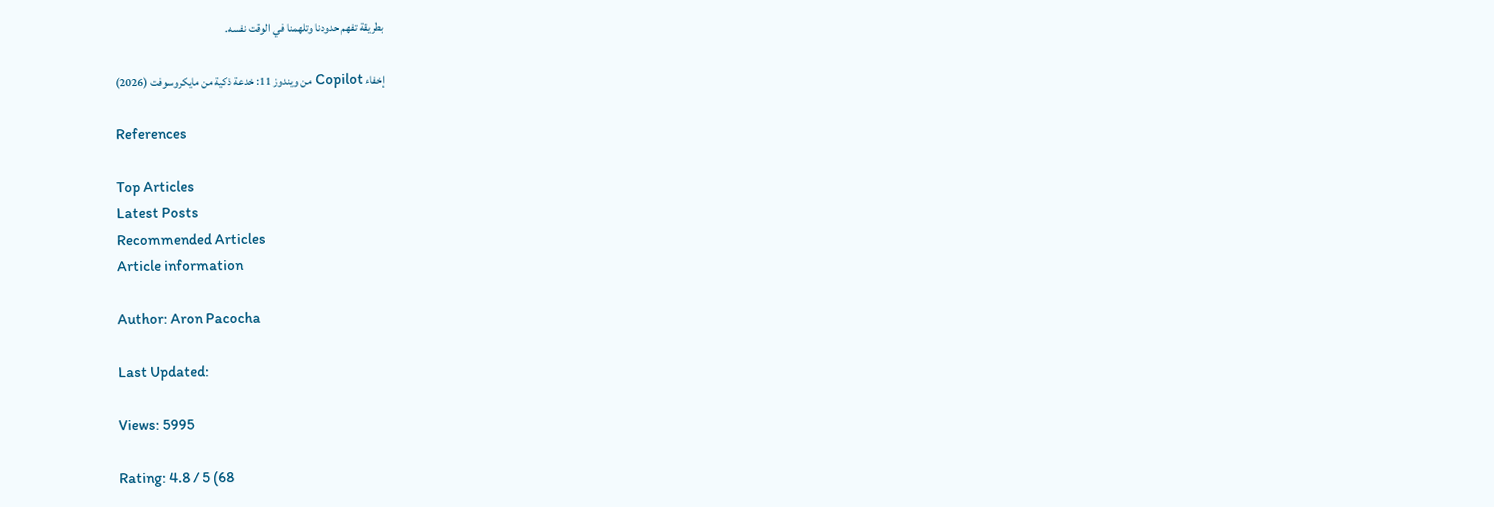بطريقة تفهم حدودنا وتلهمنا في الوقت نفسه.

إخفاء Copilot من ويندوز 11: خدعة ذكية من مايكروسوفت (2026)

References

Top Articles
Latest Posts
Recommended Articles
Article information

Author: Aron Pacocha

Last Updated:

Views: 5995

Rating: 4.8 / 5 (68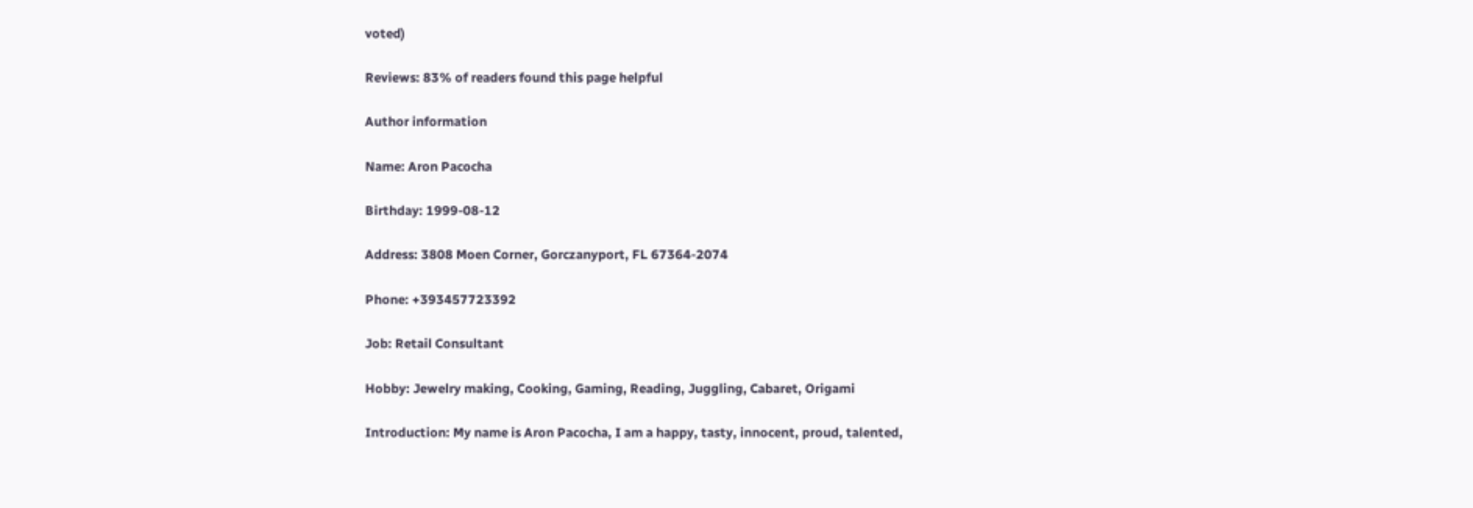voted)

Reviews: 83% of readers found this page helpful

Author information

Name: Aron Pacocha

Birthday: 1999-08-12

Address: 3808 Moen Corner, Gorczanyport, FL 67364-2074

Phone: +393457723392

Job: Retail Consultant

Hobby: Jewelry making, Cooking, Gaming, Reading, Juggling, Cabaret, Origami

Introduction: My name is Aron Pacocha, I am a happy, tasty, innocent, proud, talented,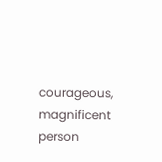courageous, magnificent person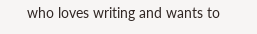who loves writing and wants to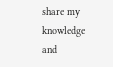share my knowledge and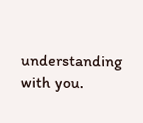understanding with you.